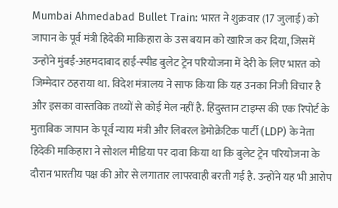Mumbai Ahmedabad Bullet Train: भारत ने शुक्रवार (17 जुलाई) को जापान के पूर्व मंत्री हिदेकी माकिहारा के उस बयान को खारिज कर दिया, जिसमें उन्होंने मुंबई-अहमदाबाद हाई-स्पीड बुलेट ट्रेन परियोजना में देरी के लिए भारत को जिम्मेदार ठहराया था. विदेश मंत्रालय ने साफ किया कि यह उनका निजी विचार है और इसका वास्तविक तथ्यों से कोई मेल नहीं है. हिंदुस्तान टाइम्स की एक रिपोर्ट के मुताबिक जापान के पूर्व न्याय मंत्री और लिबरल डेमोक्रेटिक पार्टी (LDP) के नेता हिदेकी माकिहारा ने सोशल मीडिया पर दावा किया था कि बुलेट ट्रेन परियोजना के दौरान भारतीय पक्ष की ओर से लगातार लापरवाही बरती गई है. उन्होंने यह भी आरोप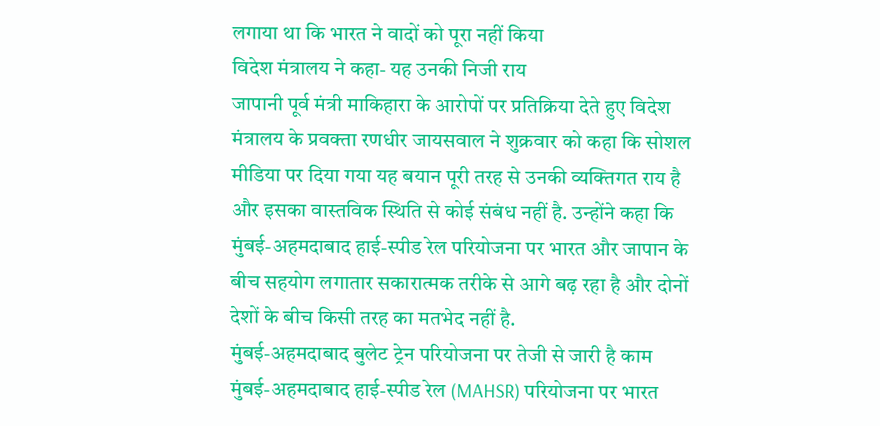लगाया था कि भारत ने वादों को पूरा नहीं किया
विदेश मंत्रालय ने कहा- यह उनकी निजी राय
जापानी पूर्व मंत्री माकिहारा के आरोपों पर प्रतिक्रिया देते हुए विदेश मंत्रालय के प्रवक्ता रणधीर जायसवाल ने शुक्रवार को कहा कि सोशल मीडिया पर दिया गया यह बयान पूरी तरह से उनकी व्यक्तिगत राय है और इसका वास्तविक स्थिति से कोई संबंध नहीं है. उन्होंने कहा कि मुंबई-अहमदाबाद हाई-स्पीड रेल परियोजना पर भारत और जापान के बीच सहयोग लगातार सकारात्मक तरीके से आगे बढ़ रहा है और दोनों देशों के बीच किसी तरह का मतभेद नहीं है.
मुंबई-अहमदाबाद बुलेट ट्रेन परियोजना पर तेजी से जारी है काम
मुंबई-अहमदाबाद हाई-स्पीड रेल (MAHSR) परियोजना पर भारत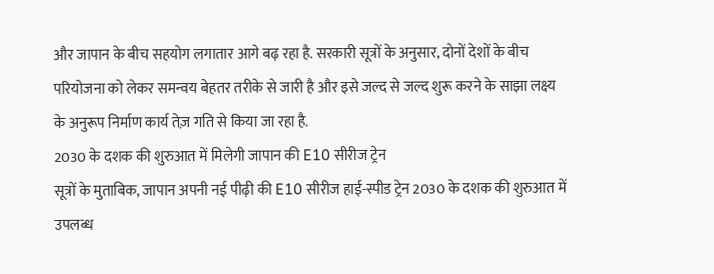और जापान के बीच सहयोग लगातार आगे बढ़ रहा है. सरकारी सूत्रों के अनुसार, दोनों देशों के बीच परियोजना को लेकर समन्वय बेहतर तरीके से जारी है और इसे जल्द से जल्द शुरू करने के साझा लक्ष्य के अनुरूप निर्माण कार्य तेज़ गति से किया जा रहा है.
2030 के दशक की शुरुआत में मिलेगी जापान की E10 सीरीज ट्रेन
सूत्रों के मुताबिक, जापान अपनी नई पीढ़ी की E10 सीरीज हाई-स्पीड ट्रेन 2030 के दशक की शुरुआत में उपलब्ध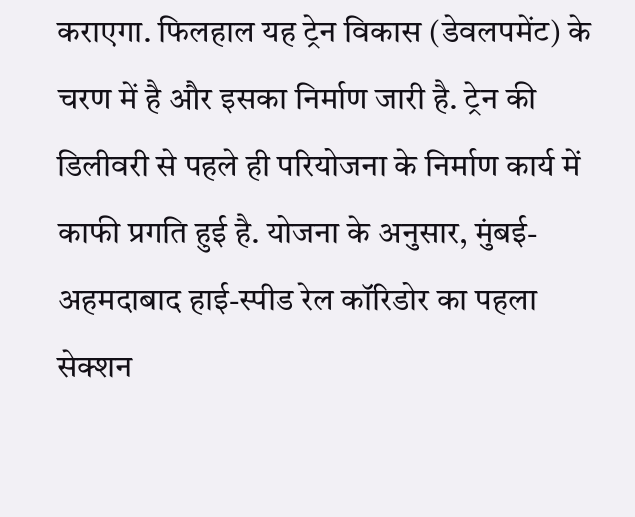कराएगा. फिलहाल यह ट्रेन विकास (डेवलपमेंट) के चरण में है और इसका निर्माण जारी है. ट्रेन की डिलीवरी से पहले ही परियोजना के निर्माण कार्य में काफी प्रगति हुई है. योजना के अनुसार, मुंबई-अहमदाबाद हाई-स्पीड रेल कॉरिडोर का पहला सेक्शन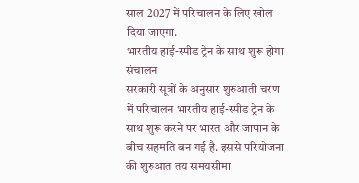साल 2027 में परिचालन के लिए खोल दिया जाएगा.
भारतीय हाई-स्पीड ट्रेन के साथ शुरू होगा संचालन
सरकारी सूत्रों के अनुसार शुरुआती चरण में परिचालन भारतीय हाई-स्पीड ट्रेन के साथ शुरू करने पर भारत और जापान के बीच सहमति बन गई है. इससे परियोजना की शुरुआत तय समयसीमा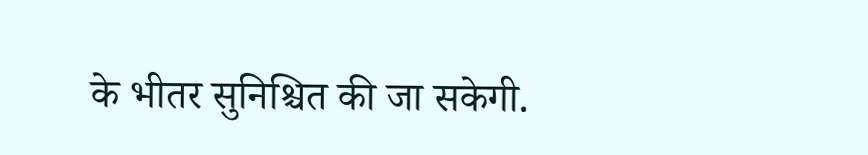के भीतर सुनिश्चित की जा सकेगी.